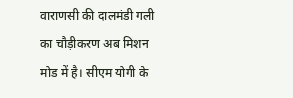वाराणसी की दालमंडी गली का चौड़ीकरण अब मिशन मोड में है। सीएम योगी के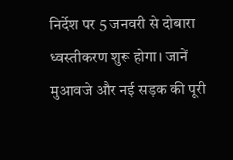निर्देश पर 5 जनवरी से दोबारा ध्वस्तीकरण शुरू होगा। जानें मुआवजे और नई सड़क की पूरी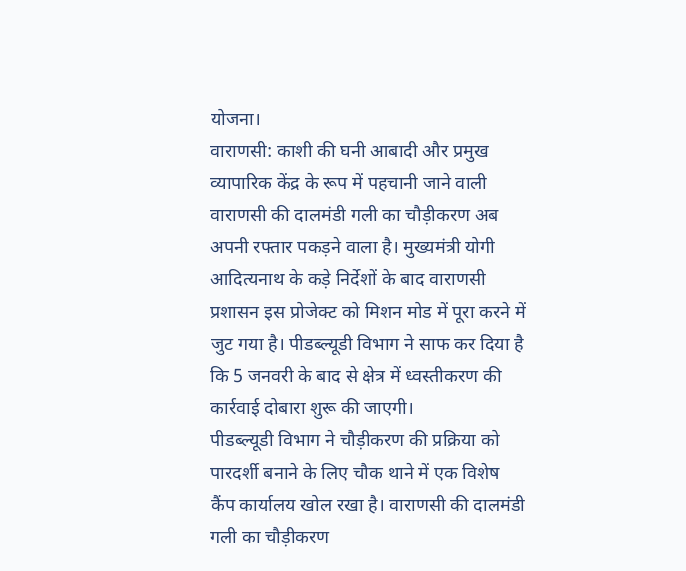योजना।
वाराणसी: काशी की घनी आबादी और प्रमुख व्यापारिक केंद्र के रूप में पहचानी जाने वाली वाराणसी की दालमंडी गली का चौड़ीकरण अब अपनी रफ्तार पकड़ने वाला है। मुख्यमंत्री योगी आदित्यनाथ के कड़े निर्देशों के बाद वाराणसी प्रशासन इस प्रोजेक्ट को मिशन मोड में पूरा करने में जुट गया है। पीडब्ल्यूडी विभाग ने साफ कर दिया है कि 5 जनवरी के बाद से क्षेत्र में ध्वस्तीकरण की कार्रवाई दोबारा शुरू की जाएगी।
पीडब्ल्यूडी विभाग ने चौड़ीकरण की प्रक्रिया को पारदर्शी बनाने के लिए चौक थाने में एक विशेष कैंप कार्यालय खोल रखा है। वाराणसी की दालमंडी गली का चौड़ीकरण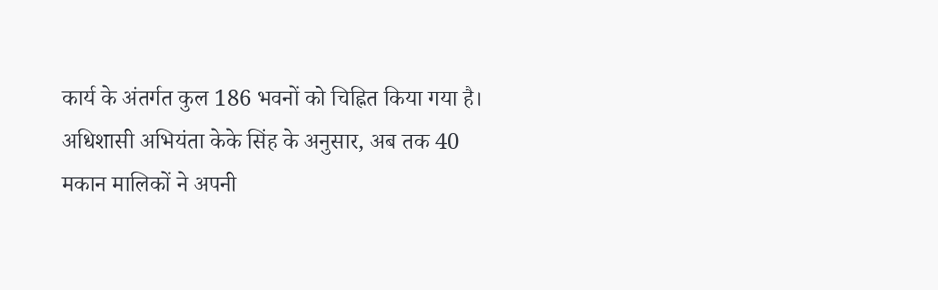कार्य के अंतर्गत कुल 186 भवनों को चिह्नित किया गया है। अधिशासी अभियंता केके सिंह के अनुसार, अब तक 40 मकान मालिकों ने अपनी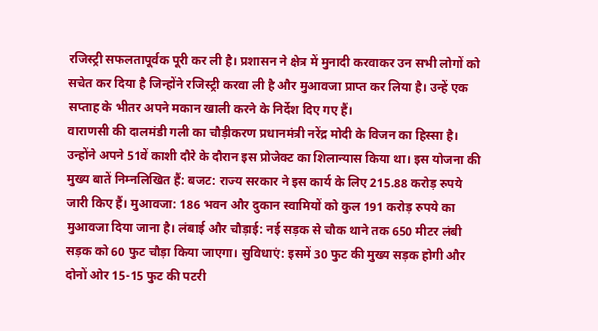रजिस्ट्री सफलतापूर्वक पूरी कर ली है। प्रशासन ने क्षेत्र में मुनादी करवाकर उन सभी लोगों को सचेत कर दिया है जिन्होंने रजिस्ट्री करवा ली है और मुआवजा प्राप्त कर लिया है। उन्हें एक सप्ताह के भीतर अपने मकान खाली करने के निर्देश दिए गए हैं।
वाराणसी की दालमंडी गली का चौड़ीकरण प्रधानमंत्री नरेंद्र मोदी के विजन का हिस्सा है। उन्होंने अपने 51वें काशी दौरे के दौरान इस प्रोजेक्ट का शिलान्यास किया था। इस योजना की मुख्य बातें निम्नलिखित हैं: बजट: राज्य सरकार ने इस कार्य के लिए 215.88 करोड़ रुपये जारी किए हैं। मुआवजा: 186 भवन और दुकान स्वामियों को कुल 191 करोड़ रुपये का मुआवजा दिया जाना है। लंबाई और चौड़ाई: नई सड़क से चौक थाने तक 650 मीटर लंबी सड़क को 60 फुट चौड़ा किया जाएगा। सुविधाएं: इसमें 30 फुट की मुख्य सड़क होगी और दोनों ओर 15-15 फुट की पटरी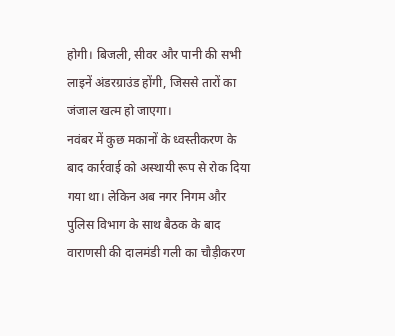होगी। बिजली, सीवर और पानी की सभी लाइनें अंडरग्राउंड होंगी, जिससे तारों का जंजाल खत्म हो जाएगा।
नवंबर में कुछ मकानों के ध्वस्तीकरण के बाद कार्रवाई को अस्थायी रूप से रोक दिया गया था। लेकिन अब नगर निगम और पुलिस विभाग के साथ बैठक के बाद वाराणसी की दालमंडी गली का चौड़ीकरण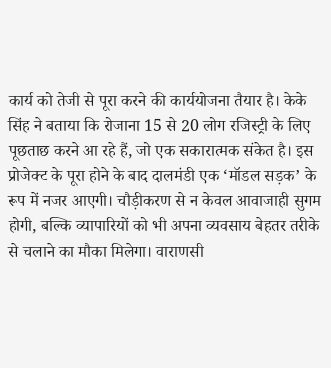कार्य को तेजी से पूरा करने की कार्ययोजना तैयार है। केके सिंह ने बताया कि रोजाना 15 से 20 लोग रजिस्ट्री के लिए पूछताछ करने आ रहे हैं, जो एक सकारात्मक संकेत है। इस प्रोजेक्ट के पूरा होने के बाद दालमंडी एक ‘मॉडल सड़क’ के रूप में नजर आएगी। चौड़ीकरण से न केवल आवाजाही सुगम होगी, बल्कि व्यापारियों को भी अपना व्यवसाय बेहतर तरीके से चलाने का मौका मिलेगा। वाराणसी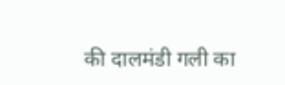की दालमंडी गली का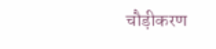चौड़ीकरण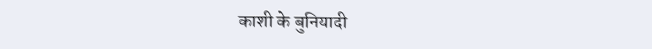काशी के बुनियादी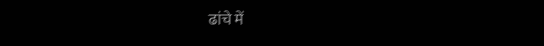ढांचे में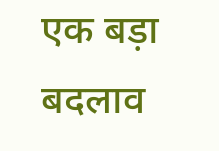एक बड़ा बदलाव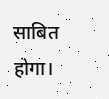साबित होगा।